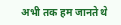अभी तक हम जानते थे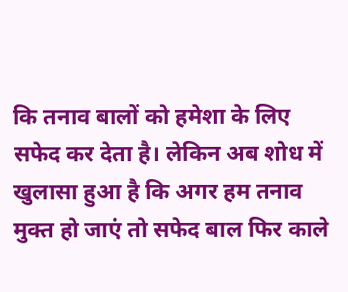कि तनाव बालों को हमेशा के लिए सफेद कर देता है। लेकिन अब शोध में खुलासा हुआ है कि अगर हम तनाव मुक्त हो जाएं तो सफेद बाल फिर काले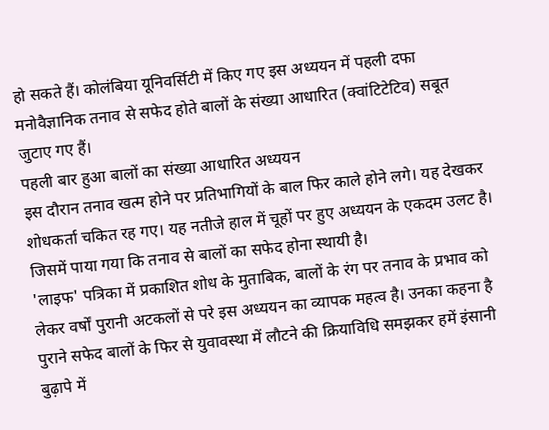हो सकते हैं। कोलंबिया यूनिवर्सिटी में किए गए इस अध्ययन में पहली दफा मनोवैज्ञानिक तनाव से सफेद होते बालों के संख्या आधारित (क्वांटिटेटिव) सबूत जुटाए गए हैं।
पहली बार हुआ बालों का संख्या आधारित अध्ययन
इस दौरान तनाव खत्म होने पर प्रतिभागियों के बाल फिर काले होने लगे। यह देखकर शोधकर्ता चकित रह गए। यह नतीजे हाल में चूहों पर हुए अध्ययन के एकदम उलट है। जिसमें पाया गया कि तनाव से बालों का सफेद होना स्थायी है।
'लाइफ' पत्रिका में प्रकाशित शोध के मुताबिक, बालों के रंग पर तनाव के प्रभाव को लेकर वर्षों पुरानी अटकलों से परे इस अध्ययन का व्यापक महत्व है। उनका कहना है पुराने सफेद बालों के फिर से युवावस्था में लौटने की क्रियाविधि समझकर हमें इंसानी बुढ़ापे में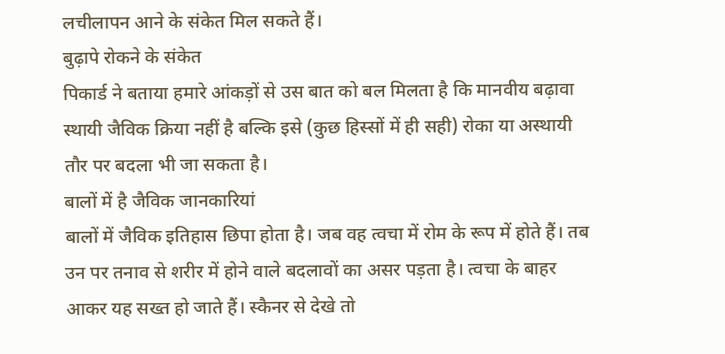लचीलापन आने के संकेत मिल सकते हैं।
बुढ़ापे रोकने के संकेत
पिकार्ड ने बताया हमारे आंकड़ों से उस बात को बल मिलता है कि मानवीय बढ़ावा स्थायी जैविक क्रिया नहीं है बल्कि इसे (कुछ हिस्सों में ही सही) रोका या अस्थायी तौर पर बदला भी जा सकता है।
बालों में है जैविक जानकारियां
बालों में जैविक इतिहास छिपा होता है। जब वह त्वचा में रोम के रूप में होते हैं। तब उन पर तनाव से शरीर में होने वाले बदलावों का असर पड़ता है। त्वचा के बाहर आकर यह सख्त हो जाते हैं। स्कैनर से देखे तो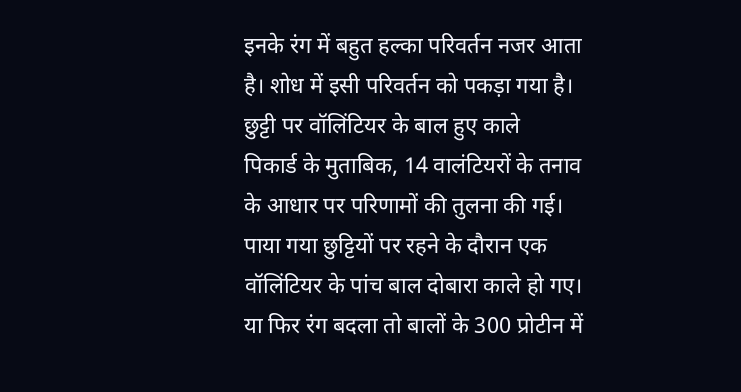इनके रंग में बहुत हल्का परिवर्तन नजर आता है। शोध में इसी परिवर्तन को पकड़ा गया है।
छुट्टी पर वॉलिंटियर के बाल हुए काले
पिकार्ड के मुताबिक, 14 वालंटियरों के तनाव के आधार पर परिणामों की तुलना की गई। पाया गया छुट्टियों पर रहने के दौरान एक वॉलिंटियर के पांच बाल दोबारा काले हो गए। या फिर रंग बदला तो बालों के 300 प्रोटीन में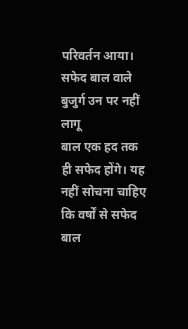परिवर्तन आया।
सफेद बाल वाले बुजुर्ग उन पर नहीं लागू
बाल एक हद तक ही सफेद होंगे। यह नहीं सोचना चाहिए कि वर्षों से सफेद बाल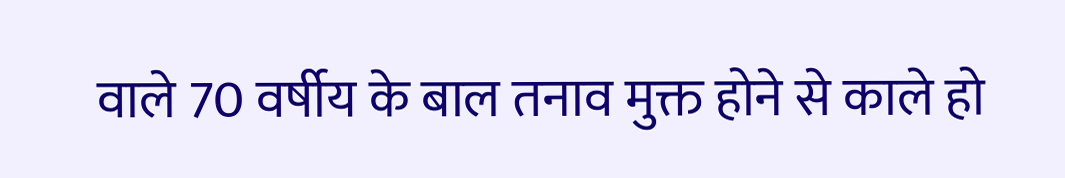वाले 70 वर्षीय के बाल तनाव मुक्त होने से काले हो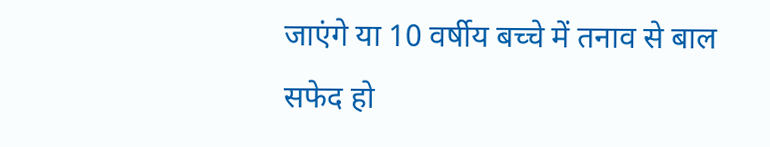जाएंगे या 10 वर्षीय बच्चे में तनाव से बाल सफेद हो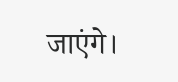जाएंगे।